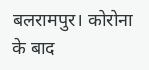बलरामपुर। कोरोना के बाद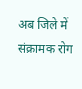अब जिले में संक्रामक रोग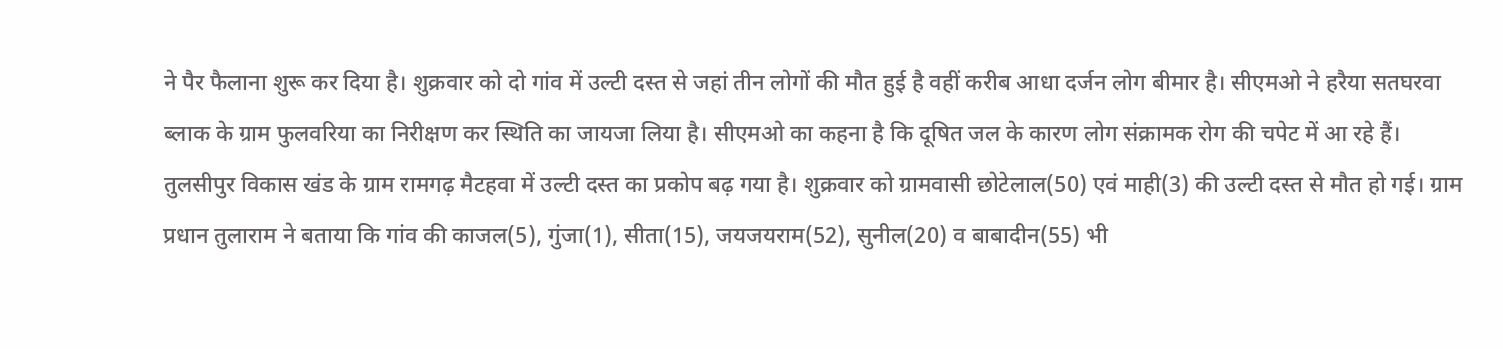ने पैर फैलाना शुरू कर दिया है। शुक्रवार को दो गांव में उल्टी दस्त से जहां तीन लोगों की मौत हुई है वहीं करीब आधा दर्जन लोग बीमार है। सीएमओ ने हरैया सतघरवा ब्लाक के ग्राम फुलवरिया का निरीक्षण कर स्थिति का जायजा लिया है। सीएमओ का कहना है कि दूषित जल के कारण लोग संक्रामक रोग की चपेट में आ रहे हैं।
तुलसीपुर विकास खंड के ग्राम रामगढ़ मैटहवा में उल्टी दस्त का प्रकोप बढ़ गया है। शुक्रवार को ग्रामवासी छोटेलाल(50) एवं माही(3) की उल्टी दस्त से मौत हो गई। ग्राम प्रधान तुलाराम ने बताया कि गांव की काजल(5), गुंजा(1), सीता(15), जयजयराम(52), सुनील(20) व बाबादीन(55) भी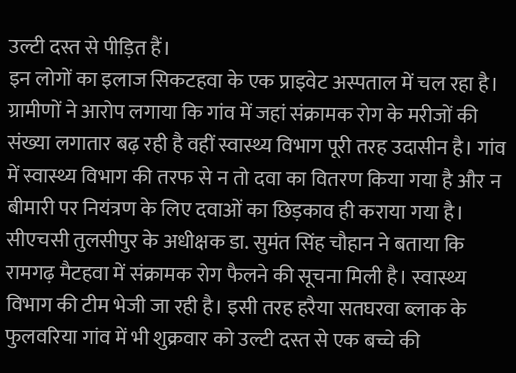उल्टी दस्त से पीड़ित हैं।
इन लोगों का इलाज सिकटहवा के एक प्राइवेट अस्पताल में चल रहा है। ग्रामीणों ने आरोप लगाया कि गांव में जहां संक्रामक रोग के मरीजों की संख्या लगातार बढ़ रही है वहीं स्वास्थ्य विभाग पूरी तरह उदासीन है। गांव में स्वास्थ्य विभाग की तरफ से न तो दवा का वितरण किया गया है और न बीमारी पर नियंत्रण के लिए दवाओं का छिड़काव ही कराया गया है।
सीएचसी तुलसीपुर के अधीक्षक डा. सुमंत सिंह चौहान ने बताया कि रामगढ़ मैटहवा में संक्रामक रोग फैलने की सूचना मिली है। स्वास्थ्य विभाग की टीम भेजी जा रही है। इसी तरह हरैया सतघरवा ब्लाक के फुलवरिया गांव में भी शुक्रवार को उल्टी दस्त से एक बच्चे की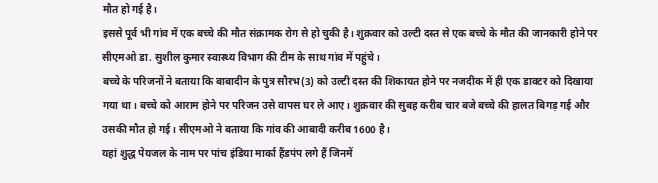मौत हो गई है।
इससे पूर्व भी गांव में एक बच्चे की मौत संक्रामक रोग से हो चुकी है। शुक्रवार को उल्टी दस्त से एक बच्चे के मौत की जानकारी होने पर सीएमओ डा. सुशील कुमार स्वास्थ्य विभाग की टीम के साथ गांव में पहुंचे।
बच्चे के परिजनों ने बताया कि बाबादीन के पुत्र सौरभ(3) को उल्टी दस्त की शिकायत होने पर नजदीक में ही एक डाक्टर को दिखाया गया था। बच्चे को आराम होने पर परिजन उसे वापस घर ले आए। शुक्रवार की सुबह करीब चार बजे बच्चे की हालत बिगड़ गई और उसकी मौत हो गई। सीएमओ ने बताया कि गांव की आबादी करीब 1600 है।
यहां शुद्ध पेयजल के नाम पर पांच इंडिया मार्का हैंडपंप लगे हैं जिनमें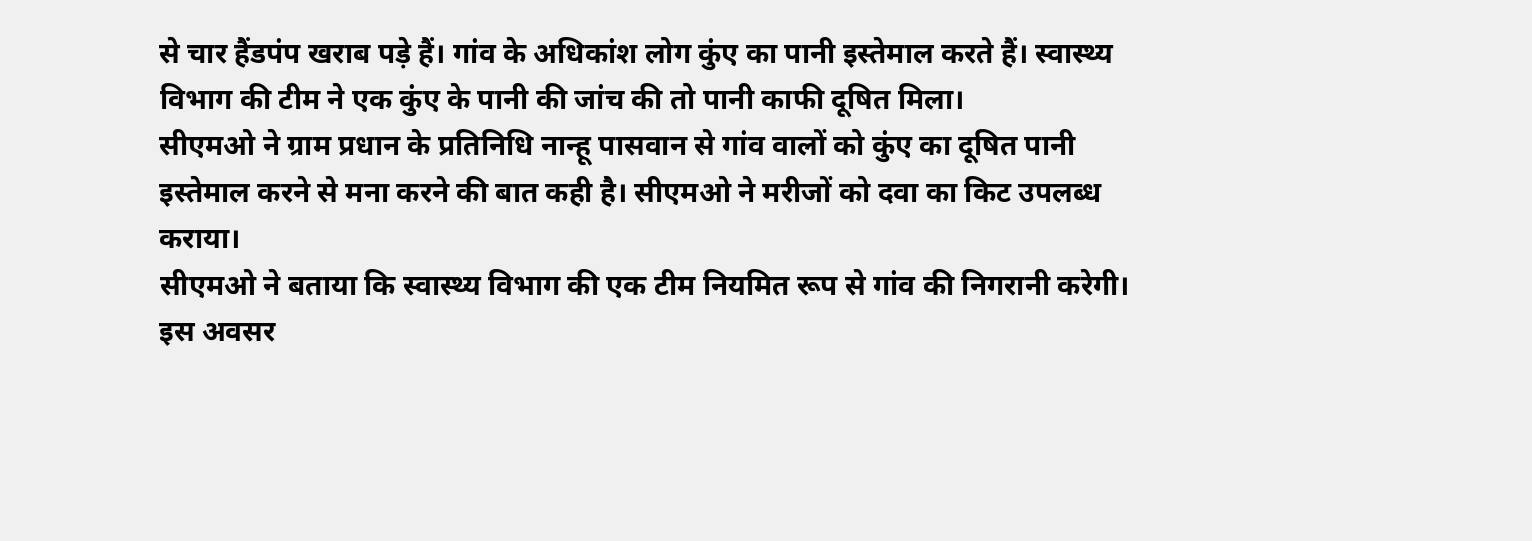से चार हैंडपंप खराब पड़े हैं। गांव के अधिकांश लोग कुंए का पानी इस्तेमाल करते हैं। स्वास्थ्य विभाग की टीम ने एक कुंए के पानी की जांच की तो पानी काफी दूषित मिला।
सीएमओ ने ग्राम प्रधान के प्रतिनिधि नान्हू पासवान से गांव वालों को कुंए का दूषित पानी इस्तेमाल करने से मना करने की बात कही है। सीएमओ ने मरीजों को दवा का किट उपलब्ध कराया।
सीएमओ ने बताया कि स्वास्थ्य विभाग की एक टीम नियमित रूप से गांव की निगरानी करेगी। इस अवसर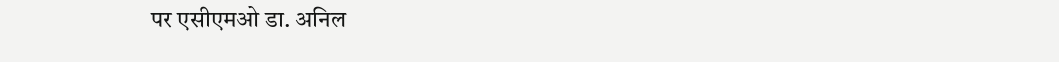पर एसीएमओ डा. अनिल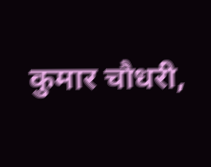कुमार चौधरी,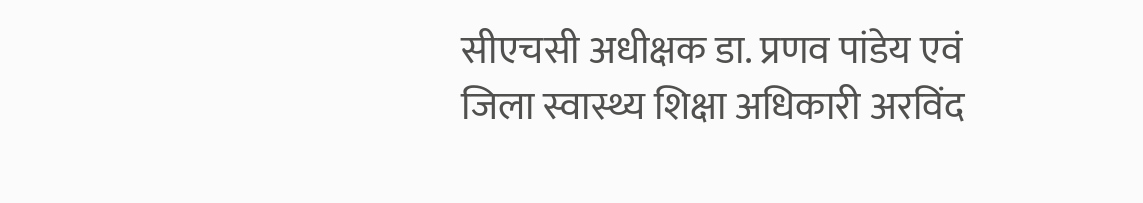सीएचसी अधीक्षक डा. प्रणव पांडेय एवं जिला स्वास्थ्य शिक्षा अधिकारी अरविंद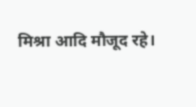मिश्रा आदि मौजूद रहे।